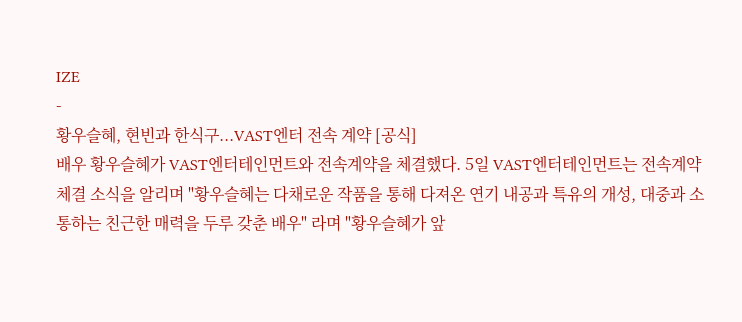IZE
-
황우슬혜, 현빈과 한식구...VAST엔터 전속 계약 [공식]
배우 황우슬혜가 VAST엔터테인먼트와 전속계약을 체결했다. 5일 VAST엔터테인먼트는 전속계약 체결 소식을 알리며 "황우슬혜는 다채로운 작품을 통해 다져온 연기 내공과 특유의 개성, 대중과 소통하는 친근한 매력을 두루 갖춘 배우" 라며 "황우슬혜가 앞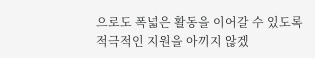으로도 폭넓은 활동을 이어갈 수 있도록 적극적인 지원을 아끼지 않겠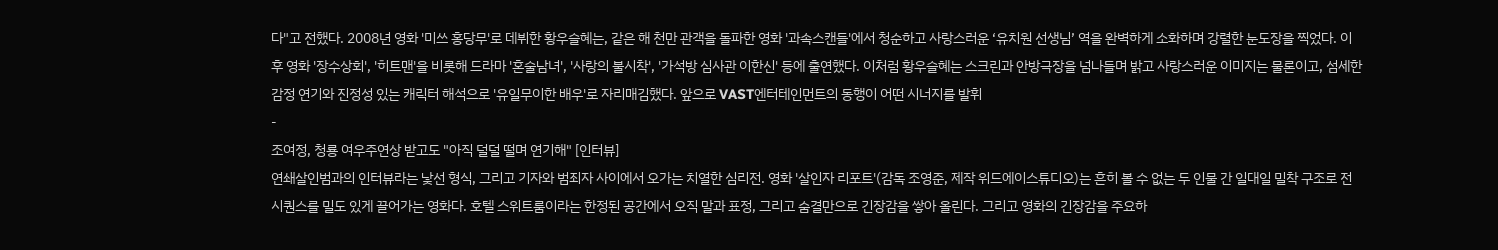다"고 전했다. 2008년 영화 '미쓰 홍당무'로 데뷔한 황우슬혜는, 같은 해 천만 관객을 돌파한 영화 '과속스캔들'에서 청순하고 사랑스러운 ‘유치원 선생님’ 역을 완벽하게 소화하며 강렬한 눈도장을 찍었다. 이후 영화 '장수상회', '히트맨'을 비롯해 드라마 '혼술남녀', '사랑의 불시착', '가석방 심사관 이한신' 등에 출연했다. 이처럼 황우슬혜는 스크린과 안방극장을 넘나들며 밝고 사랑스러운 이미지는 물론이고, 섬세한 감정 연기와 진정성 있는 캐릭터 해석으로 '유일무이한 배우'로 자리매김했다. 앞으로 VAST엔터테인먼트의 동행이 어떤 시너지를 발휘
-
조여정, 청룡 여우주연상 받고도 "아직 덜덜 떨며 연기해" [인터뷰]
연쇄살인범과의 인터뷰라는 낯선 형식, 그리고 기자와 범죄자 사이에서 오가는 치열한 심리전. 영화 '살인자 리포트'(감독 조영준, 제작 위드에이스튜디오)는 흔히 볼 수 없는 두 인물 간 일대일 밀착 구조로 전 시퀀스를 밀도 있게 끌어가는 영화다. 호텔 스위트룸이라는 한정된 공간에서 오직 말과 표정, 그리고 숨결만으로 긴장감을 쌓아 올린다. 그리고 영화의 긴장감을 주요하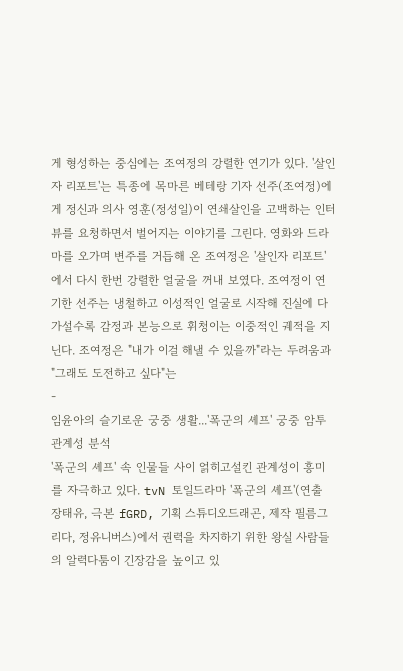게 형성하는 중심에는 조여정의 강렬한 연기가 있다. '살인자 리포트'는 특종에 목마른 베테랑 기자 선주(조여정)에게 정신과 의사 영훈(정성일)이 연쇄살인을 고백하는 인터뷰를 요청하면서 벌어지는 이야기를 그린다. 영화와 드라마를 오가며 변주를 거듭해 온 조여정은 '살인자 리포트'에서 다시 한번 강렬한 얼굴을 꺼내 보였다. 조여정이 연기한 선주는 냉철하고 이성적인 얼굴로 시작해 진실에 다가설수록 감정과 본능으로 휘청이는 이중적인 궤적을 지닌다. 조여정은 "내가 이걸 해낼 수 있을까"라는 두려움과 "그래도 도전하고 싶다"는
-
임윤아의 슬기로운 궁중 생활...'폭군의 셰프' 궁중 암투 관계성 분석
'폭군의 셰프' 속 인물들 사이 얽히고설킨 관계성이 흥미를 자극하고 있다. tvN 토일드라마 '폭군의 셰프'(연출 장태유, 극본 fGRD, 기획 스튜디오드래곤, 제작 필름그리다, 정유니버스)에서 권력을 차지하기 위한 왕실 사람들의 알력다툼이 긴장감을 높이고 있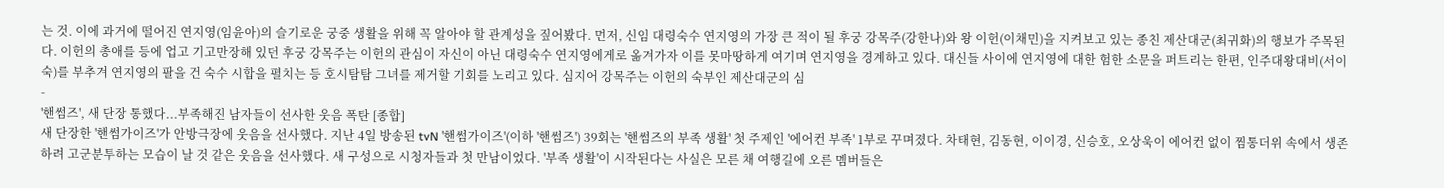는 것. 이에 과거에 떨어진 연지영(임윤아)의 슬기로운 궁중 생활을 위해 꼭 알아야 할 관계성을 짚어봤다. 먼저, 신임 대령숙수 연지영의 가장 큰 적이 될 후궁 강목주(강한나)와 왕 이헌(이채민)을 지켜보고 있는 종친 제산대군(최귀화)의 행보가 주목된다. 이헌의 총애를 등에 업고 기고만장해 있던 후궁 강목주는 이헌의 관심이 자신이 아닌 대령숙수 연지영에게로 옮겨가자 이를 못마땅하게 여기며 연지영을 경계하고 있다. 대신들 사이에 연지영에 대한 험한 소문을 퍼트리는 한편, 인주대왕대비(서이숙)를 부추겨 연지영의 팔을 건 숙수 시합을 펼치는 등 호시탐탐 그녀를 제거할 기회를 노리고 있다. 심지어 강목주는 이헌의 숙부인 제산대군의 심
-
'핸썸즈', 새 단장 통했다...부족해진 남자들이 선사한 웃음 폭탄 [종합]
새 단장한 '핸썸가이즈'가 안방극장에 웃음을 선사했다. 지난 4일 방송된 tvN '핸썸가이즈'(이하 '핸썸즈') 39회는 '핸썸즈의 부족 생활' 첫 주제인 '에어컨 부족' 1부로 꾸며졌다. 차태현, 김동현, 이이경, 신승호, 오상욱이 에어컨 없이 찜통더위 속에서 생존하려 고군분투하는 모습이 날 것 같은 웃음을 선사했다. 새 구성으로 시청자들과 첫 만남이었다. '부족 생활'이 시작된다는 사실은 모른 채 여행길에 오른 멤버들은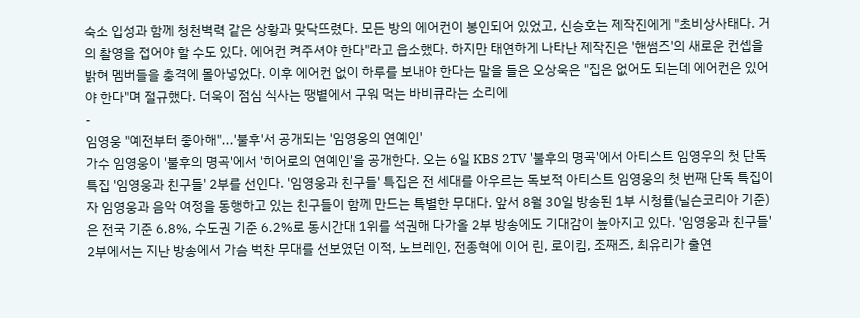숙소 입성과 함께 청천벽력 같은 상황과 맞닥뜨렸다. 모든 방의 에어컨이 봉인되어 있었고, 신승호는 제작진에게 "초비상사태다. 거의 촬영을 접어야 할 수도 있다. 에어컨 켜주셔야 한다"라고 읍소했다. 하지만 태연하게 나타난 제작진은 '핸썸즈'의 새로운 컨셉을 밝혀 멤버들을 충격에 몰아넣었다. 이후 에어컨 없이 하루를 보내야 한다는 말을 들은 오상욱은 "집은 없어도 되는데 에어컨은 있어야 한다"며 절규했다. 더욱이 점심 식사는 땡볕에서 구워 먹는 바비큐라는 소리에
-
임영웅 "예전부터 좋아해"...'불후'서 공개되는 '임영웅의 연예인'
가수 임영웅이 '불후의 명곡'에서 '히어로의 연예인'을 공개한다. 오는 6일 KBS 2TV '불후의 명곡'에서 아티스트 임영우의 첫 단독 특집 '임영웅과 친구들' 2부를 선인다. '임영웅과 친구들' 특집은 전 세대를 아우르는 독보적 아티스트 임영웅의 첫 번째 단독 특집이자 임영웅과 음악 여정을 동행하고 있는 친구들이 함께 만드는 특별한 무대다. 앞서 8월 30일 방송된 1부 시청률(닐슨코리아 기준)은 전국 기준 6.8%, 수도권 기준 6.2%로 동시간대 1위를 석권해 다가올 2부 방송에도 기대감이 높아지고 있다. '임영웅과 친구들' 2부에서는 지난 방송에서 가슴 벅찬 무대를 선보였던 이적, 노브레인, 전종혁에 이어 린, 로이킴, 조째즈, 최유리가 출연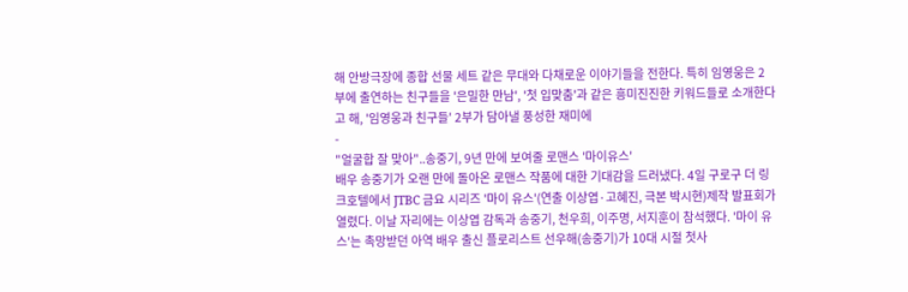해 안방극장에 종합 선물 세트 같은 무대와 다채로운 이야기들을 전한다. 특히 임영웅은 2부에 출연하는 친구들을 '은밀한 만남', '첫 입맞춤'과 같은 흥미진진한 키워드들로 소개한다고 해, '임영웅과 친구들' 2부가 담아낼 풍성한 재미에
-
"얼굴합 잘 맞아"..송중기, 9년 만에 보여줄 로맨스 '마이유스'
배우 송중기가 오랜 만에 돌아온 로맨스 작품에 대한 기대감을 드러냈다. 4일 구로구 더 링크호텔에서 JTBC 금요 시리즈 '마이 유스'(연출 이상엽·고혜진, 극본 박시현)제작 발표회가 열렸다. 이날 자리에는 이상엽 감독과 송중기, 천우희, 이주명, 서지훈이 참석했다. '마이 유스'는 촉망받던 아역 배우 출신 플로리스트 선우해(송중기)가 10대 시절 첫사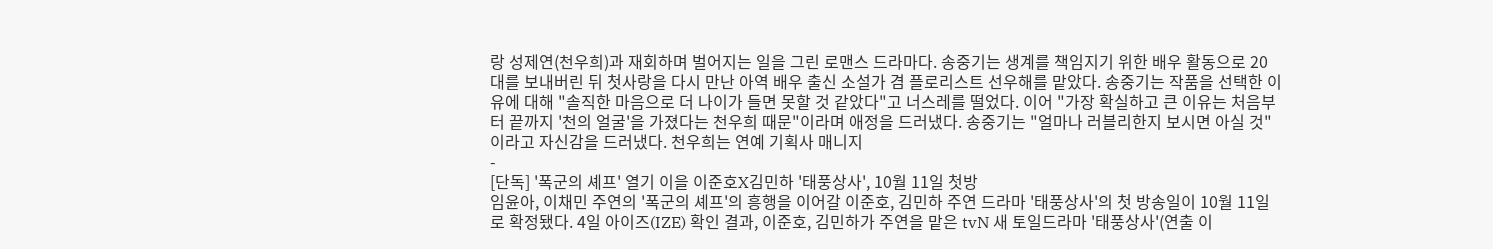랑 성제연(천우희)과 재회하며 벌어지는 일을 그린 로맨스 드라마다. 송중기는 생계를 책임지기 위한 배우 활동으로 20대를 보내버린 뒤 첫사랑을 다시 만난 아역 배우 출신 소설가 겸 플로리스트 선우해를 맡았다. 송중기는 작품을 선택한 이유에 대해 "솔직한 마음으로 더 나이가 들면 못할 것 같았다"고 너스레를 떨었다. 이어 "가장 확실하고 큰 이유는 처음부터 끝까지 '천의 얼굴'을 가졌다는 천우희 때문"이라며 애정을 드러냈다. 송중기는 "얼마나 러블리한지 보시면 아실 것"이라고 자신감을 드러냈다. 천우희는 연예 기획사 매니지
-
[단독] '폭군의 셰프' 열기 이을 이준호X김민하 '태풍상사', 10월 11일 첫방
임윤아, 이채민 주연의 '폭군의 셰프'의 흥행을 이어갈 이준호, 김민하 주연 드라마 '태풍상사'의 첫 방송일이 10월 11일로 확정됐다. 4일 아이즈(IZE) 확인 결과, 이준호, 김민하가 주연을 맡은 tvN 새 토일드라마 '태풍상사'(연출 이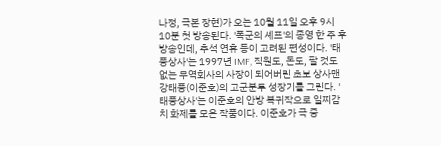나정, 극본 장현)가 오는 10월 11일 오후 9시 10분 첫 방송된다. '폭군의 셰프'의 종영 한 주 후 방송인데, 추석 연휴 등이 고려된 편성이다. '태풍상사'는 1997년 IMF, 직원도, 돈도, 팔 것도 없는 무역회사의 사장이 되어버린 초보 상사맨 강태풍(이준호)의 고군분투 성장기를 그린다. '태풍상사'는 이준호의 안방 복귀작으로 일찌감치 화제를 모은 작품이다. 이준호가 극 중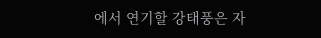에서 연기할 강태풍은 자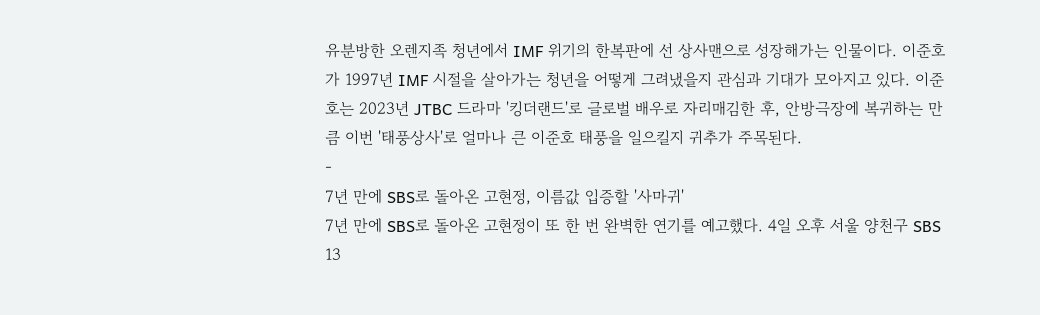유분방한 오렌지족 청년에서 IMF 위기의 한복판에 선 상사맨으로 성장해가는 인물이다. 이준호가 1997년 IMF 시절을 살아가는 청년을 어떻게 그려냈을지 관심과 기대가 모아지고 있다. 이준호는 2023년 JTBC 드라마 '킹더랜드'로 글로벌 배우로 자리매김한 후, 안방극장에 복귀하는 만큼 이번 '태풍상사'로 얼마나 큰 이준호 태풍을 일으킬지 귀추가 주목된다.
-
7년 만에 SBS로 돌아온 고현정, 이름값 입증할 '사마귀'
7년 만에 SBS로 돌아온 고현정이 또 한 번 완벽한 연기를 예고했다. 4일 오후 서울 양천구 SBS 13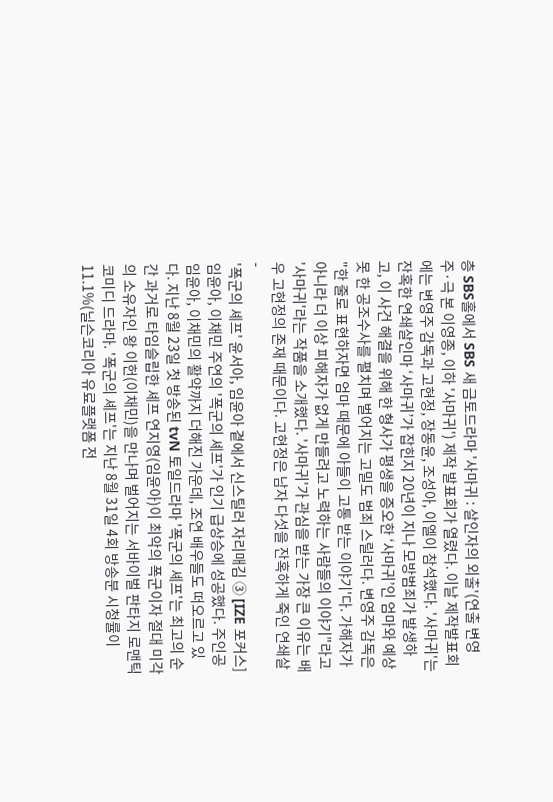층 SBS홀에서 SBS 새 금토드라마 '사마귀 : 살인자의 외출'(연출 변영주·극 본 이영종, 이하 '사마귀') 제작 발표회가 열렸다. 이날 제작발표회에는 변영주 감독과 고현정, 장동윤, 조성아, 이엘이 참석했다. '사마귀'는 잔혹한 연쇄살인마 ‘사마귀’가 잡힌지 20년이 지나 모방범죄가 발생하고, 이 사건 해결을 위해 한 형사가 평생을 증오한 ‘사마귀’인 엄마와 예상 못 한 공조수사를 펼치며 벌어지는 고밀도 범죄 스릴러다. 변영주 감독은 "한 줄로 표현하자면 엄마 때문에 아들이 고통 받는 이야기'다. 가해자가 아니라 더 이상 피해자가 없게 만들려고 노력하는 사람들의 이야기"라고 '사마귀'라는 작품을 소개했다. '사마귀'가 관심을 받는 가장 큰 이유는 배우 고현정의 존재 때문이다. 고현정은 남자 다섯을 잔혹하게 죽인 연쇄살
-
'폭군의 셰프' 윤서아, 임윤아 곁에서 신스틸러 자리매김 ③ [IZE 포커스]
임윤아, 이채민 주연의 '폭군의 셰프'가 인기 급상승에 성공했다. 주인공 임윤아, 이채민의 활약까지 더해진 가운데, 조연 배우들도 떠오르고 있다. 지난 8월 23일 첫 방송된 tvN 토일드라마 '폭군의 셰프'는 최고의 순간 과거로 타임슬립한 셰프 연지영(임윤아)이 최악의 폭군이자 절대 미각의 소유자인 왕 이헌(이채민)을 만나며 벌어지는 서바이벌 판타지 로맨틱 코미디 드라마. '폭군의 셰프'는 지난 8월 31일 4회 방송분 시청률이 11.1%(닐슨코리아 유료플랫폼 전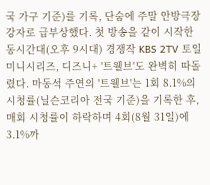국 가구 기준)를 기록, 단숨에 주말 안방극장 강자로 급부상했다. 첫 방송을 같이 시작한 동시간대(오후 9시대) 경쟁작 KBS 2TV 토일 미니시리즈, 디즈니+ '트웰브'도 완벽히 따돌렸다. 마동석 주연의 '트웰브'는 1회 8.1%의 시청률(닐슨코리아 전국 기준)을 기록한 후, 매회 시청률이 하락하며 4회(8월 31일)에 3.1%까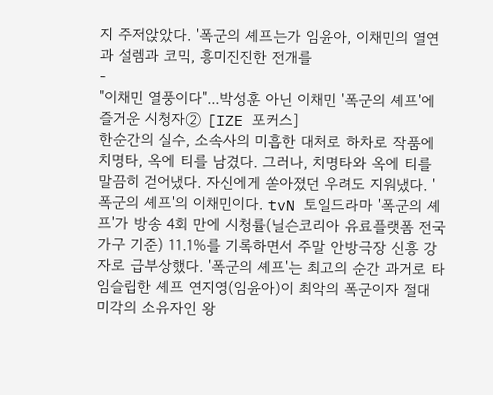지 주저앉았다. '폭군의 셰프는가 임윤아, 이채민의 열연과 설렘과 코믹, 흥미진진한 전개를
-
"이채민 열풍이다"...박성훈 아닌 이채민 '폭군의 셰프'에 즐거운 시청자② [IZE 포커스]
한순간의 실수, 소속사의 미흡한 대처로 하차로 작품에 치명타, 옥에 티를 남겼다. 그러나, 치명타와 옥에 티를 말끔히 걷어냈다. 자신에게 쏟아졌던 우려도 지워냈다. '폭군의 셰프'의 이채민이다. tvN 토일드라마 '폭군의 셰프'가 방송 4회 만에 시청률(닐슨코리아 유료플랫폼 전국 가구 기준) 11.1%를 기록하면서 주말 안방극장 신흥 강자로 급부상했다. '폭군의 셰프'는 최고의 순간 과거로 타임슬립한 셰프 연지영(임윤아)이 최악의 폭군이자 절대 미각의 소유자인 왕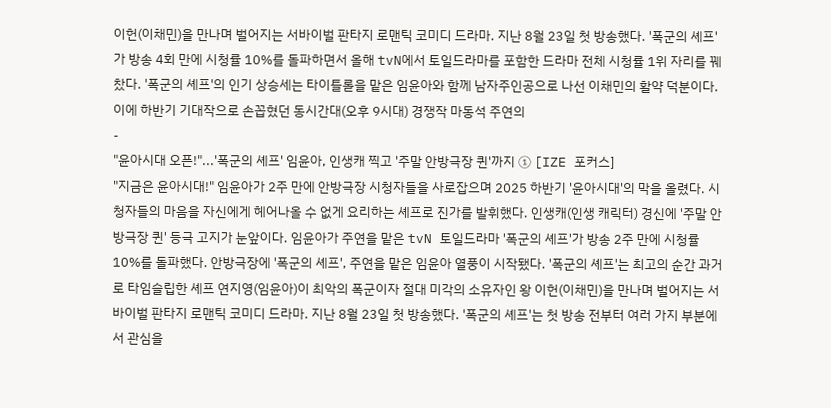이헌(이채민)을 만나며 벌어지는 서바이벌 판타지 로맨틱 코미디 드라마. 지난 8월 23일 첫 방송했다. '폭군의 셰프'가 방송 4회 만에 시청률 10%를 돌파하면서 올해 tvN에서 토일드라마를 포함한 드라마 전체 시청률 1위 자리를 꿰찼다. '폭군의 셰프'의 인기 상승세는 타이틀롤을 맡은 임윤아와 함께 남자주인공으로 나선 이채민의 활약 덕분이다. 이에 하반기 기대작으로 손꼽혔던 동시간대(오후 9시대) 경쟁작 마동석 주연의
-
"윤아시대 오픈!"...'폭군의 셰프' 임윤아, 인생캐 찍고 '주말 안방극장 퀸'까지 ① [IZE 포커스]
"지금은 윤아시대!" 임윤아가 2주 만에 안방극장 시청자들을 사로잡으며 2025 하반기 '윤아시대'의 막을 올렸다. 시청자들의 마음을 자신에게 헤어나올 수 없게 요리하는 셰프로 진가를 발휘했다. 인생캐(인생 캐릭터) 경신에 '주말 안방극장 퀸' 등극 고지가 눈앞이다. 임윤아가 주연을 맡은 tvN 토일드라마 '폭군의 셰프'가 방송 2주 만에 시청률 10%를 돌파했다. 안방극장에 '폭군의 셰프', 주연을 맡은 임윤아 열풍이 시작됐다. '폭군의 셰프'는 최고의 순간 과거로 타임슬립한 셰프 연지영(임윤아)이 최악의 폭군이자 절대 미각의 소유자인 왕 이헌(이채민)을 만나며 벌어지는 서바이벌 판타지 로맨틱 코미디 드라마. 지난 8월 23일 첫 방송했다. '폭군의 셰프'는 첫 방송 전부터 여러 가지 부분에서 관심을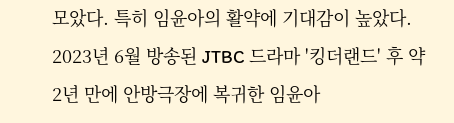모았다. 특히 임윤아의 활약에 기대감이 높았다. 2023년 6월 방송된 JTBC 드라마 '킹더랜드' 후 약 2년 만에 안방극장에 복귀한 임윤아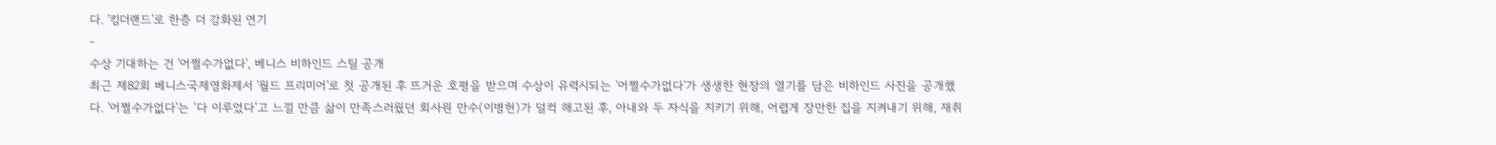다. '킹더랜드'로 한층 더 강화된 연기
-
수상 기대하는 건 '어쩔수가없다', 베니스 비하인드 스틸 공개
최근 제82회 베니스국제영화제서 '월드 프리미어'로 첫 공개된 후 뜨거운 호평을 받으며 수상이 유력시되는 '어쩔수가없다'가 생생한 현장의 열기를 담은 비하인드 사진을 공개했다. '어쩔수가없다'는 ‘다 이루었다’고 느낄 만큼 삶이 만족스러웠던 회사원 만수(이병헌)가 덜컥 해고된 후, 아내와 두 자식을 지키기 위해, 어렵게 장만한 집을 지켜내기 위해, 재취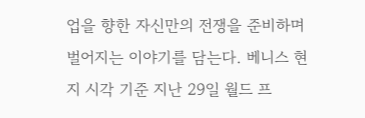업을 향한 자신만의 전쟁을 준비하며 벌어지는 이야기를 담는다. 베니스 현지 시각 기준 지난 29일 월드 프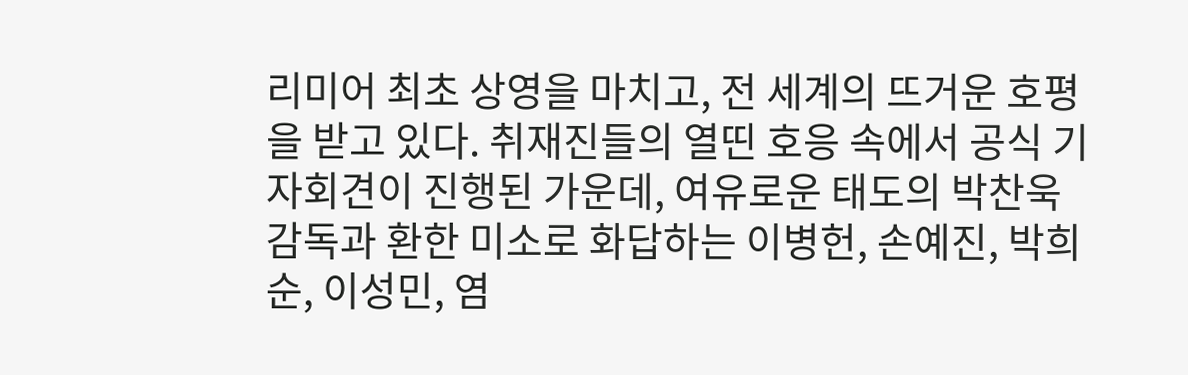리미어 최초 상영을 마치고, 전 세계의 뜨거운 호평을 받고 있다. 취재진들의 열띤 호응 속에서 공식 기자회견이 진행된 가운데, 여유로운 태도의 박찬욱 감독과 환한 미소로 화답하는 이병헌, 손예진, 박희순, 이성민, 염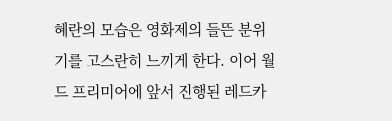혜란의 모습은 영화제의 들뜬 분위기를 고스란히 느끼게 한다. 이어 월드 프리미어에 앞서 진행된 레드카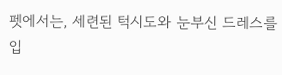펫에서는, 세련된 턱시도와 눈부신 드레스를 입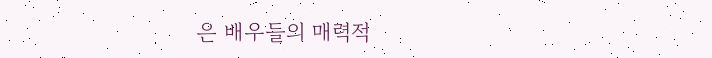은 배우들의 매력적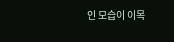인 모습이 이목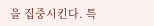을 집중시킨다. 특